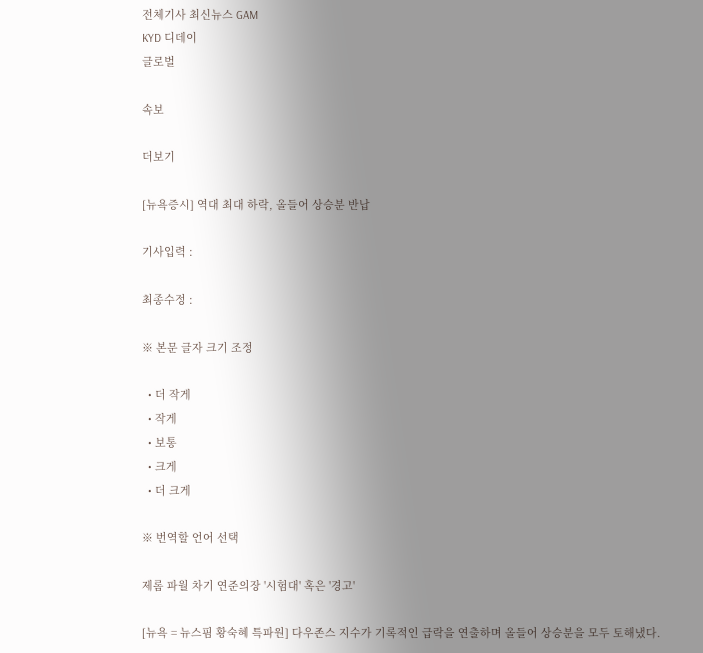전체기사 최신뉴스 GAM
KYD 디데이
글로벌

속보

더보기

[뉴욕증시] 역대 최대 하락, 올들어 상승분 반납

기사입력 :

최종수정 :

※ 본문 글자 크기 조정

  • 더 작게
  • 작게
  • 보통
  • 크게
  • 더 크게

※ 번역할 언어 선택

제롬 파월 차기 연준의장 '시험대' 혹은 '경고'

[뉴욕 = 뉴스핌 황숙혜 특파원] 다우존스 지수가 기록적인 급락을 연출하며 올들어 상승분을 모두 토해냈다.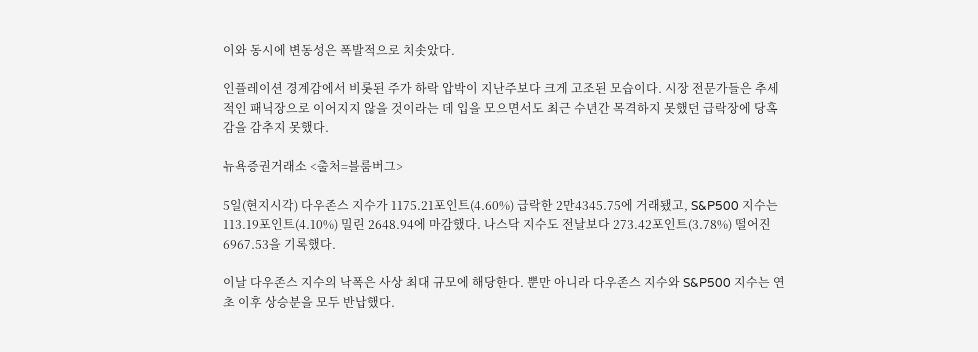이와 동시에 변동성은 폭발적으로 치솟았다.

인플레이션 경계감에서 비롯된 주가 하락 압박이 지난주보다 크게 고조된 모습이다. 시장 전문가들은 추세적인 패닉장으로 이어지지 않을 것이라는 데 입을 모으면서도 최근 수년간 목격하지 못했던 급락장에 당혹감을 감추지 못했다.

뉴욕증권거래소 <출처=블룸버그>

5일(현지시각) 다우존스 지수가 1175.21포인트(4.60%) 급락한 2만4345.75에 거래됐고, S&P500 지수는 113.19포인트(4.10%) 밀린 2648.94에 마감했다. 나스닥 지수도 전날보다 273.42포인트(3.78%) 떨어진 6967.53을 기록했다.

이날 다우존스 지수의 낙폭은 사상 최대 규모에 해당한다. 뿐만 아니라 다우존스 지수와 S&P500 지수는 연초 이후 상승분을 모두 반납했다.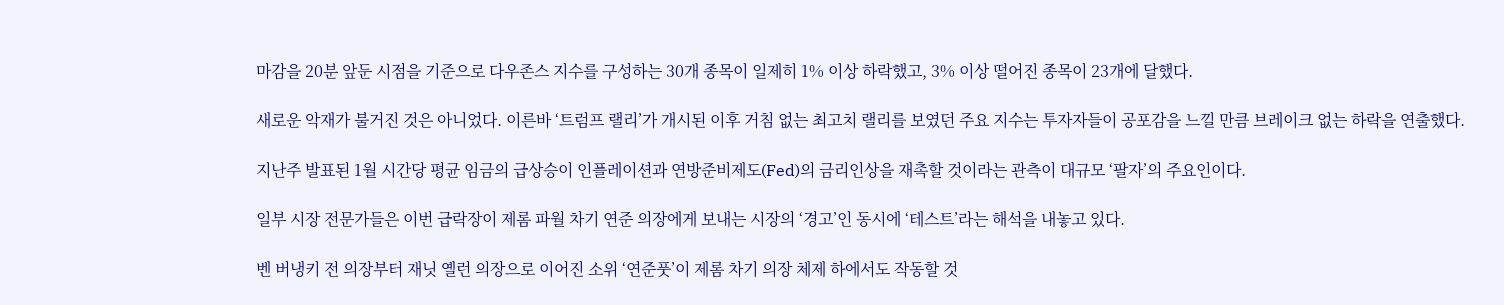마감을 20분 앞둔 시점을 기준으로 다우존스 지수를 구성하는 30개 종목이 일제히 1% 이상 하락했고, 3% 이상 떨어진 종목이 23개에 달했다.

새로운 악재가 불거진 것은 아니었다. 이른바 ‘트럼프 랠리’가 개시된 이후 거침 없는 최고치 랠리를 보였던 주요 지수는 투자자들이 공포감을 느낄 만큼 브레이크 없는 하락을 연출했다.

지난주 발표된 1월 시간당 평균 임금의 급상승이 인플레이션과 연방준비제도(Fed)의 금리인상을 재촉할 것이라는 관측이 대규모 ‘팔자’의 주요인이다.

일부 시장 전문가들은 이번 급락장이 제롬 파월 차기 연준 의장에게 보내는 시장의 ‘경고’인 동시에 ‘테스트’라는 해석을 내놓고 있다.

벤 버냉키 전 의장부터 재닛 옐런 의장으로 이어진 소위 ‘연준풋’이 제롬 차기 의장 체제 하에서도 작동할 것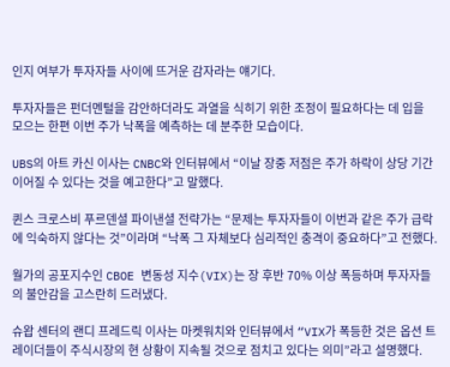인지 여부가 투자자들 사이에 뜨거운 감자라는 얘기다.

투자자들은 펀더멘털을 감안하더라도 과열을 식히기 위한 조정이 필요하다는 데 입을 모으는 한편 이번 주가 낙폭을 예측하는 데 분주한 모습이다.

UBS의 아트 카신 이사는 CNBC와 인터뷰에서 “이날 장중 저점은 주가 하락이 상당 기간 이어질 수 있다는 것을 예고한다”고 말했다.

퀸스 크로스비 푸르덴셜 파이낸셜 전략가는 “문제는 투자자들이 이번과 같은 주가 급락에 익숙하지 않다는 것”이라며 “낙폭 그 자체보다 심리적인 충격이 중요하다”고 전했다.

월가의 공포지수인 CBOE 변동성 지수(VIX)는 장 후반 70% 이상 폭등하며 투자자들의 불안감을 고스란히 드러냈다.

슈왑 센터의 랜디 프레드릭 이사는 마켓워치와 인터뷰에서 “VIX가 폭등한 것은 옵션 트레이더들이 주식시장의 현 상황이 지속될 것으로 점치고 있다는 의미”라고 설명했다.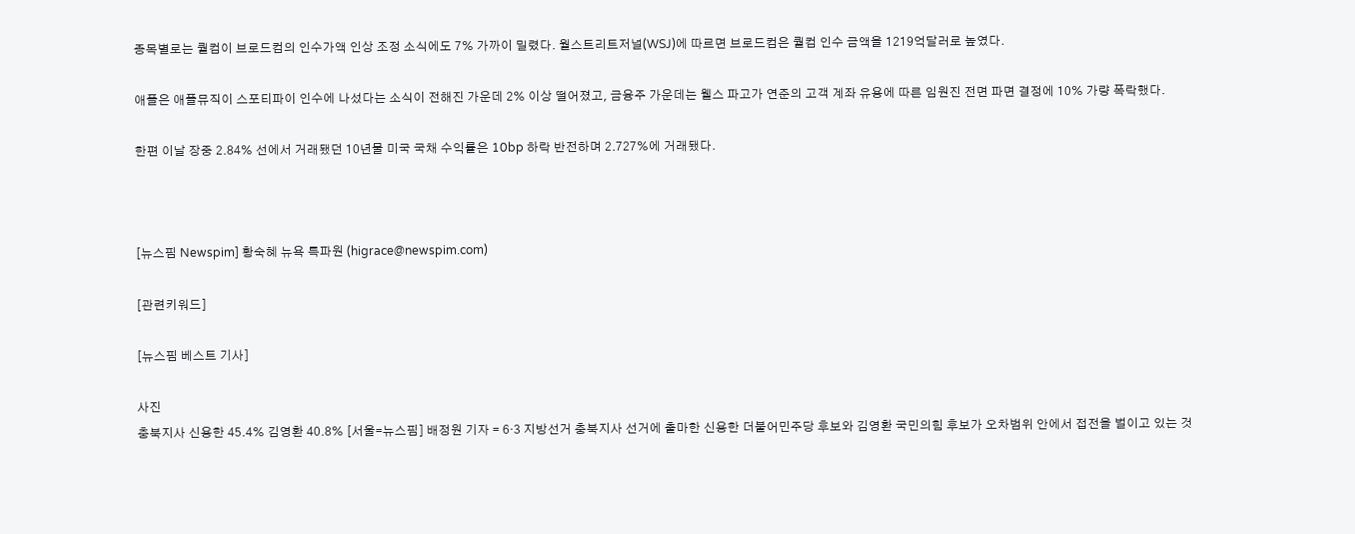종목별로는 퀄컴이 브로드컴의 인수가액 인상 조정 소식에도 7% 가까이 밀렸다. 월스트리트저널(WSJ)에 따르면 브로드컴은 퀄컴 인수 금액을 1219억달러로 높였다.

애플은 애플뮤직이 스포티파이 인수에 나섰다는 소식이 전해진 가운데 2% 이상 떨어졌고, 금융주 가운데는 웰스 파고가 연준의 고객 계좌 유용에 따른 임원진 전면 파면 결정에 10% 가량 폭락했다.

한편 이날 장중 2.84% 선에서 거래됐던 10년물 미국 국채 수익률은 10bp 하락 반전하며 2.727%에 거래됐다.



[뉴스핌 Newspim] 황숙혜 뉴욕 특파원 (higrace@newspim.com)

[관련키워드]

[뉴스핌 베스트 기사]

사진
충북지사 신용한 45.4% 김영환 40.8% [서울=뉴스핌] 배정원 기자 = 6·3 지방선거 충북지사 선거에 출마한 신용한 더불어민주당 후보와 김영환 국민의힘 후보가 오차범위 안에서 접전을 벌이고 있는 것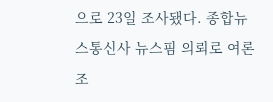으로 23일 조사됐다. 종합뉴스통신사 뉴스핌 의뢰로 여론조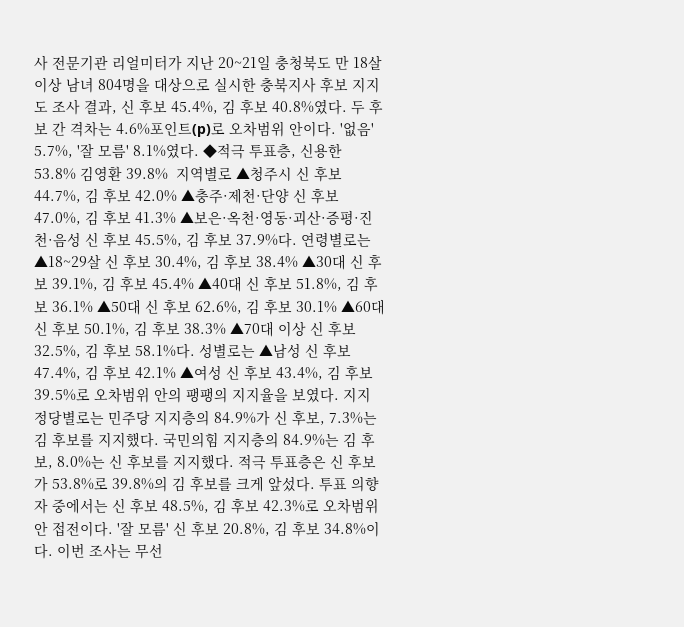사 전문기관 리얼미터가 지난 20~21일 충청북도 만 18살 이상 남녀 804명을 대상으로 실시한 충북지사 후보 지지도 조사 결과, 신 후보 45.4%, 김 후보 40.8%였다. 두 후보 간 격차는 4.6%포인트(p)로 오차범위 안이다. '없음' 5.7%, '잘 모름' 8.1%였다. ◆적극 투표층, 신용한 53.8% 김영환 39.8%  지역별로 ▲청주시 신 후보 44.7%, 김 후보 42.0% ▲충주·제천·단양 신 후보 47.0%, 김 후보 41.3% ▲보은·옥천·영동·괴산·증평·진천·음성 신 후보 45.5%, 김 후보 37.9%다. 연령별로는 ▲18~29살 신 후보 30.4%, 김 후보 38.4% ▲30대 신 후보 39.1%, 김 후보 45.4% ▲40대 신 후보 51.8%, 김 후보 36.1% ▲50대 신 후보 62.6%, 김 후보 30.1% ▲60대 신 후보 50.1%, 김 후보 38.3% ▲70대 이상 신 후보 32.5%, 김 후보 58.1%다. 성별로는 ▲남성 신 후보 47.4%, 김 후보 42.1% ▲여성 신 후보 43.4%, 김 후보 39.5%로 오차범위 안의 팽팽의 지지율을 보였다. 지지 정당별로는 민주당 지지층의 84.9%가 신 후보, 7.3%는 김 후보를 지지했다. 국민의힘 지지층의 84.9%는 김 후보, 8.0%는 신 후보를 지지했다. 적극 투표층은 신 후보가 53.8%로 39.8%의 김 후보를 크게 앞섰다. 투표 의향자 중에서는 신 후보 48.5%, 김 후보 42.3%로 오차범위 안 접전이다. '잘 모름' 신 후보 20.8%, 김 후보 34.8%이다. 이번 조사는 무선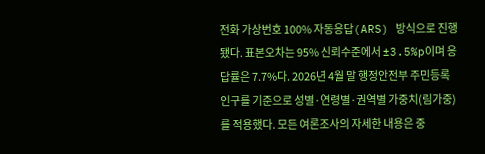전화 가상번호 100% 자동응답(ARS) 방식으로 진행됐다. 표본오차는 95% 신뢰수준에서 ±3.5%p이며 응답률은 7.7%다. 2026년 4월 말 행정안전부 주민등록 인구를 기준으로 성별·연령별·권역별 가중치(림가중)를 적용했다. 모든 여론조사의 자세한 내용은 중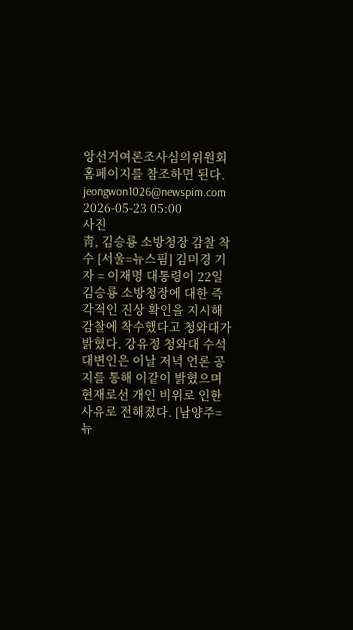앙선거여론조사심의위원회 홈페이지를 참조하면 된다. jeongwon1026@newspim.com 2026-05-23 05:00
사진
靑, 김승룡 소방청장 감찰 착수 [서울=뉴스핌] 김미경 기자 = 이재명 대통령이 22일 김승룡 소방청장에 대한 즉각적인 진상 확인을 지시해 감찰에 착수했다고 청와대가 밝혔다. 강유정 청와대 수석대변인은 이날 저녁 언론 공지를 통해 이같이 밝혔으며 현재로선 개인 비위로 인한 사유로 전해졌다. [남양주=뉴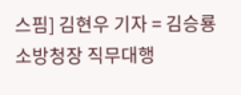스핌] 김현우 기자 = 김승룡 소방청장 직무대행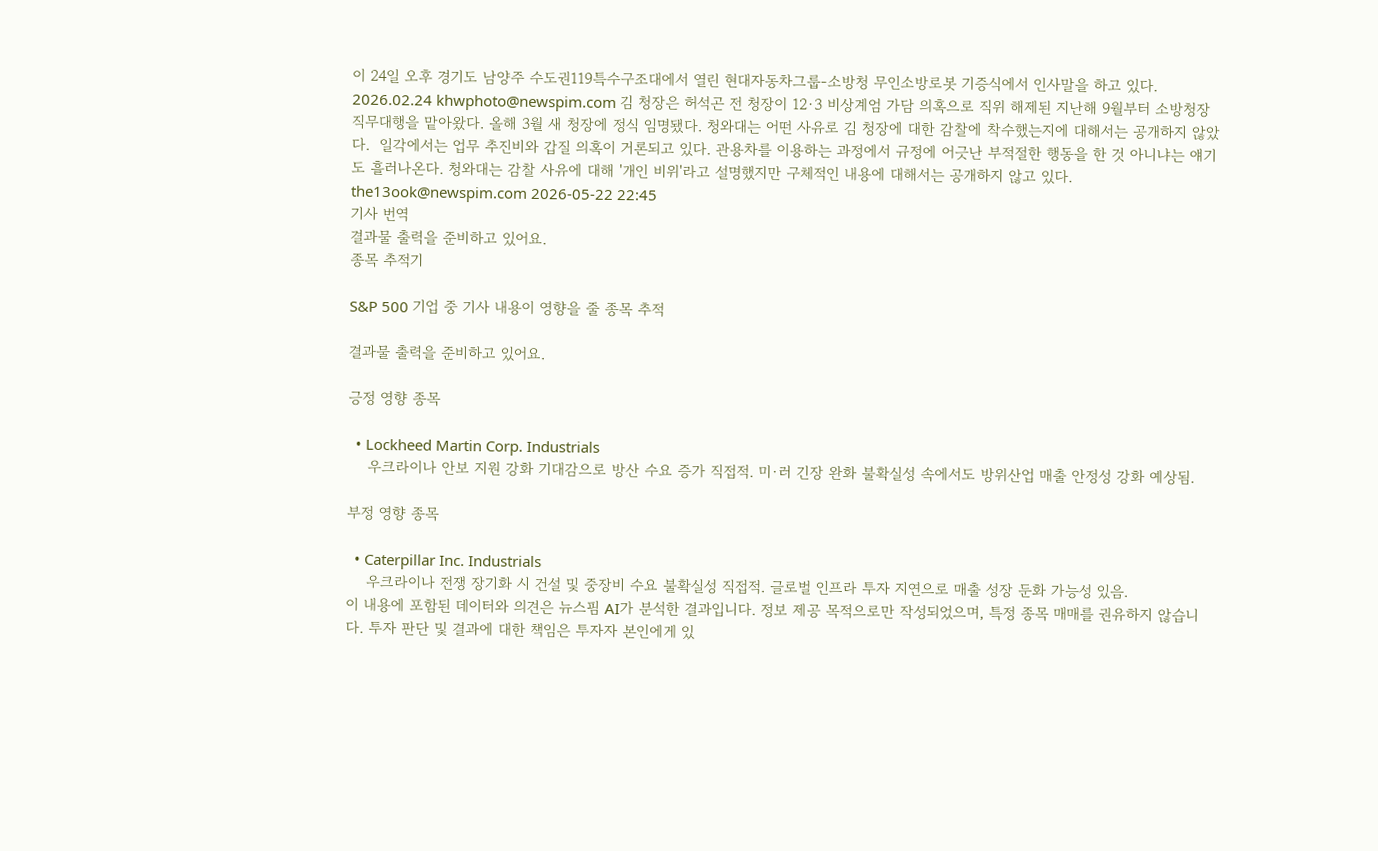이 24일 오후 경기도 남양주 수도권119특수구조대에서 열린 현대자동차그룹-소방청 무인소방로봇 기증식에서 인사말을 하고 있다. 2026.02.24 khwphoto@newspim.com 김 청장은 허석곤 전 청장이 12·3 비상계엄 가담 의혹으로 직위 해제된 지난해 9월부터 소방청장 직무대행을 맡아왔다. 올해 3월 새 청장에 정식 임명됐다. 청와대는 어떤 사유로 김 청장에 대한 감찰에 착수했는지에 대해서는 공개하지 않았다.  일각에서는 업무 추진비와 갑질 의혹이 거론되고 있다. 관용차를 이용하는 과정에서 규정에 어긋난 부적절한 행동을 한 것 아니냐는 얘기도 흘러나온다. 청와대는 감찰 사유에 대해 '개인 비위'라고 설명했지만 구체적인 내용에 대해서는 공개하지 않고 있다. the13ook@newspim.com 2026-05-22 22:45
기사 번역
결과물 출력을 준비하고 있어요.
종목 추적기

S&P 500 기업 중 기사 내용이 영향을 줄 종목 추적

결과물 출력을 준비하고 있어요.

긍정 영향 종목

  • Lockheed Martin Corp. Industrials
    우크라이나 안보 지원 강화 기대감으로 방산 수요 증가 직접적. 미·러 긴장 완화 불확실성 속에서도 방위산업 매출 안정성 강화 예상됨.

부정 영향 종목

  • Caterpillar Inc. Industrials
    우크라이나 전쟁 장기화 시 건설 및 중장비 수요 불확실성 직접적. 글로벌 인프라 투자 지연으로 매출 성장 둔화 가능성 있음.
이 내용에 포함된 데이터와 의견은 뉴스핌 AI가 분석한 결과입니다. 정보 제공 목적으로만 작성되었으며, 특정 종목 매매를 권유하지 않습니다. 투자 판단 및 결과에 대한 책임은 투자자 본인에게 있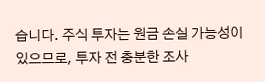습니다. 주식 투자는 원금 손실 가능성이 있으므로, 투자 전 충분한 조사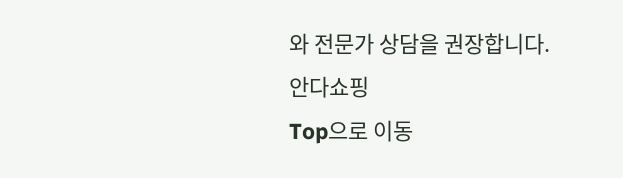와 전문가 상담을 권장합니다.
안다쇼핑
Top으로 이동